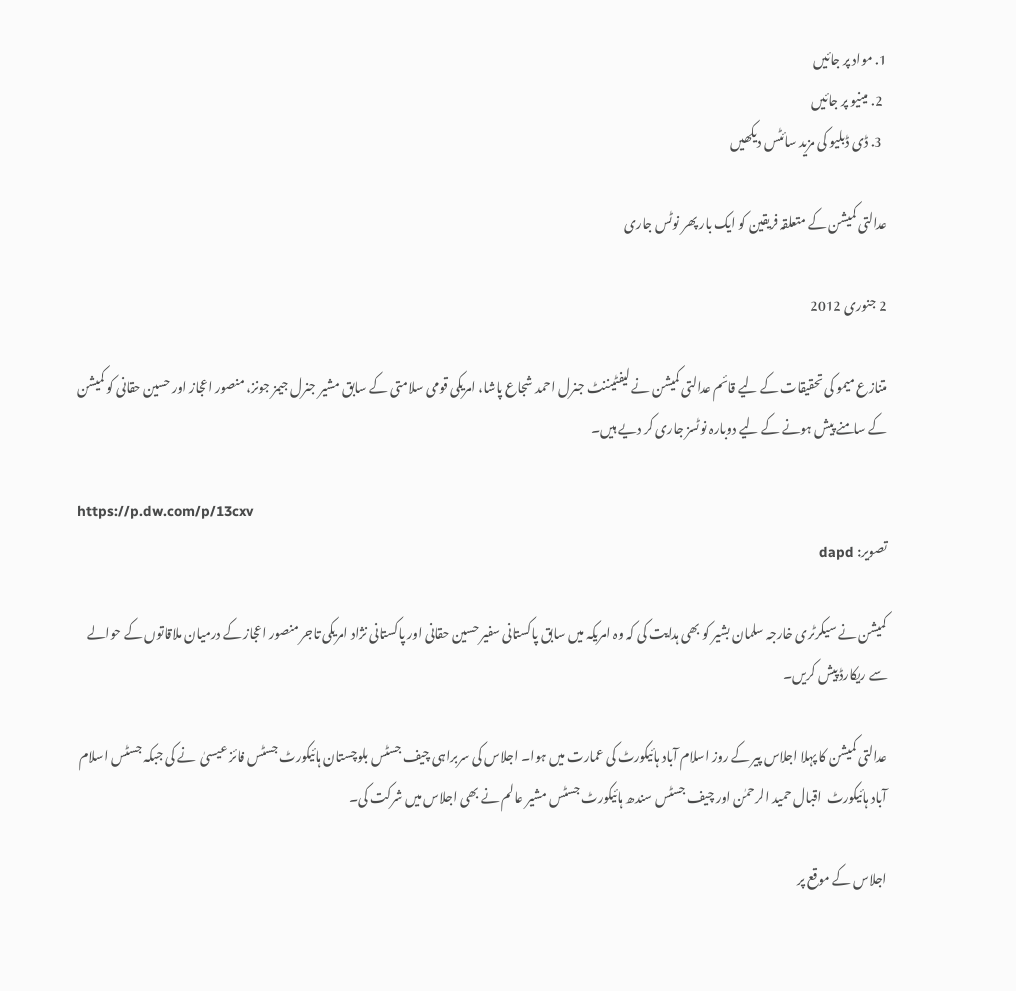1. مواد پر جائیں
  2. مینیو پر جائیں
  3. ڈی ڈبلیو کی مزید سائٹس دیکھیں

عدالتی کمیشن کے متعلقہ فریقین کو ایک بار پھر نوٹس جاری

2 جنوری 2012

متنازع میمو کی تحقیقات کے لیے قائم عدالتی کمیشن نے لیفٹیننٹ جنرل احمد شجاع پاشا، امریکی قومی سلامتی کے سابق مشیر جنرل جیمز جونز، منصور اعجاز اور حسین حقانی کو کمیشن کے سامنے پیش ہونے کے لیے دوبارہ نوٹسز جاری کر دیے ہیں۔

https://p.dw.com/p/13cxv
تصویر: dapd

کمیشن نے سیکرٹری خارجہ سلمان بشیر کو بھی ہدایت کی کہ وہ امریکہ میں سابق پاکستانی سفیر حسین حقانی اور پاکستانی نژاد امریکی تاجر منصور اعجاز کے درمیان ملاقاتوں کے حوالے سے ریکارڈ پیش کریں۔

عدالتی کمیشن کا پہلا اجلاس پیر کے روز اسلام آباد ہائیکورٹ کی عمارت میں ہوا۔ اجلاس کی سربراہی چیف جسٹس بلوچستان ہائیکورٹ جسٹس فائز عیسیٰ  نے کی جبکہ جسٹس اسلام آباد ہائیکورٹ  اقبال حمید الرحمٰن اور چیف جسٹس سندھ ہائیکورٹ جسٹس مشیر عالم نے بھی اجلاس میں شرکت کی۔

اجلاس کے موقع پر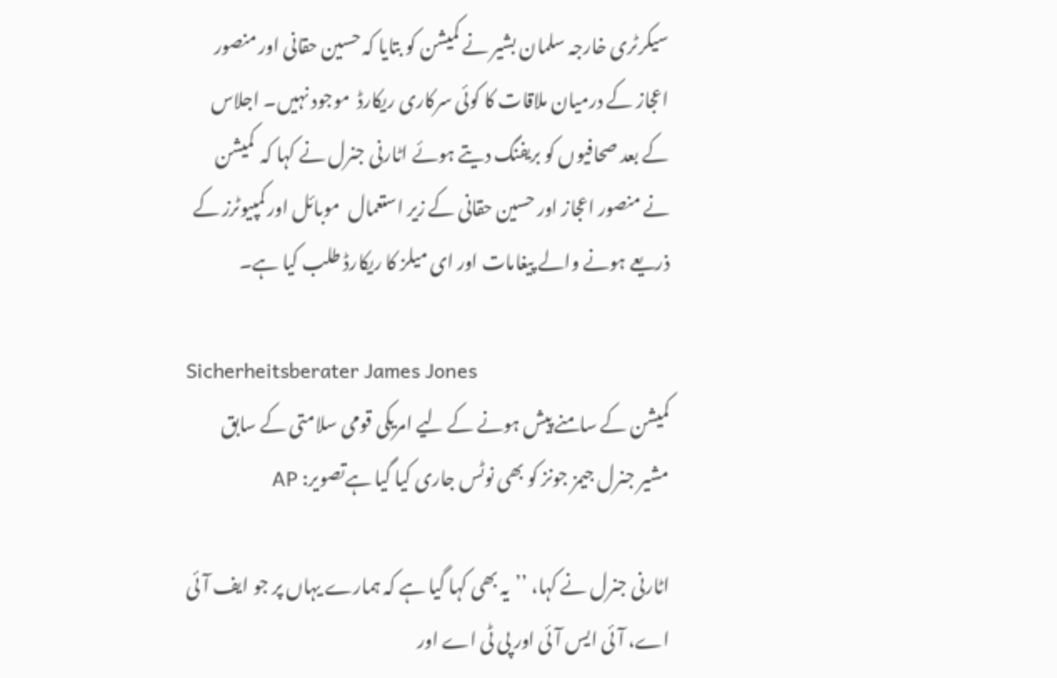سیکرٹری خارجہ سلمان بشیر نے کمیشن کو بتایا کہ حسین حقانی اور منصور اعجاز کے درمیان ملاقات کا کوئی سرکاری ریکارڈ  موجود نہیں۔ اجلاس کے بعد صحافیوں کو بریفنگ دیتے ہوئے اٹارنی جنرل نے کہا کہ  کمیشن نے منصور اعجاز اور حسین حقانی کے زیر استعمال  موبائل اور کمپیوٹرز کے ذریعے ہونے والے پیغامات اور ای میلز کا ریکارڈ طلب کیا ہے۔

Sicherheitsberater James Jones
کمیشن کے سامنے پیش ہونے کے لیے امریکی قومی سلامتی کے سابق مشیر جنرل جیمز جونز کو بھی نوٹس جاری کیا گیا ہےتصویر: AP

اٹارنی جنرل نے کہا، ’’یہ بھی کہا گیا ہے کہ ہمارے یہاں پر جو ایف آئی اے، آئی ایس آئی اور پی ٹی اے اور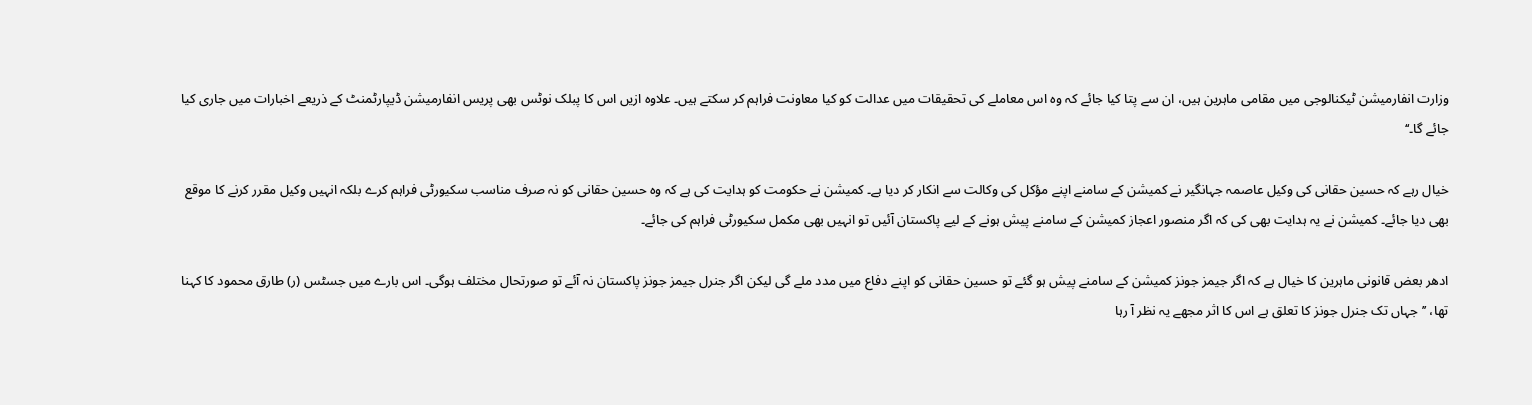وزارت انفارمیشن ٹیکنالوجی میں مقامی ماہرین ہیں، ان سے پتا کیا جائے کہ وہ اس معاملے کی تحقیقات میں عدالت کو کیا معاونت فراہم کر سکتے ہیں۔ علاوہ ازیں اس کا پبلک نوٹس بھی پریس انفارمیشن ڈیپارٹمنٹ کے ذریعے اخبارات میں جاری کیا جائے گا۔‘‘

خیال رہے کہ حسین حقانی کی وکیل عاصمہ جہانگیر نے کمیشن کے سامنے اپنے مؤکل کی وکالت سے انکار کر دیا ہے۔ کمیشن نے حکومت کو ہدایت کی ہے کہ وہ حسین حقانی کو نہ صرف مناسب سکیورٹی فراہم کرے بلکہ انہیں وکیل مقرر کرنے کا موقع بھی دیا جائے۔ کمیشن نے یہ ہدایت بھی کی کہ اگر منصور اعجاز کمیشن کے سامنے پیش ہونے کے لیے پاکستان آئیں تو انہیں بھی مکمل سکیورٹی فراہم کی جائے۔

ادھر بعض قانونی ماہرین کا خیال ہے کہ اگر جیمز جونز کمیشن کے سامنے پیش ہو گئے تو حسین حقانی کو اپنے دفاع میں مدد ملے گی لیکن اگر جنرل جیمز جونز پاکستان نہ آئے تو صورتحال مختلف ہوگی۔ اس بارے میں جسٹس (ر) طارق محمود کا کہنا تھا، ’’جہاں تک جنرل جونز کا تعلق ہے اس کا اثر مجھے یہ نظر آ رہا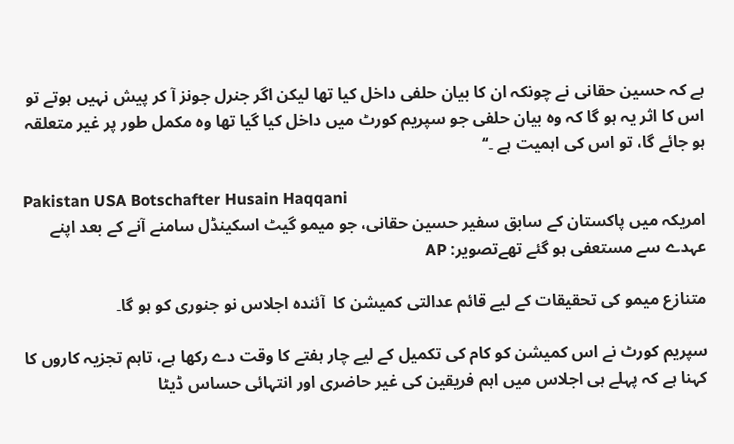ہے کہ حسین حقانی نے چونکہ ان کا بیان حلفی داخل کیا تھا لیکن اگر جنرل جونز آ کر پیش نہیں ہوتے تو اس کا اثر یہ ہو گا کہ وہ بیان حلفی جو سپریم کورٹ میں داخل کیا گیا تھا وہ مکمل طور پر غیر متعلقہ ہو جائے گا، تو اس کی اہمیت ہے ۔‘‘

Pakistan USA Botschafter Husain Haqqani
امریکہ میں پاکستان کے سابق سفیر حسین حقانی، جو میمو گیٹ اسکینڈل سامنے آنے کے بعد اپنے عہدے سے مستعفی ہو گئے تھےتصویر: AP

متنازع میمو کی تحقیقات کے لیے قائم عدالتی کمیشن کا  آئندہ اجلاس نو جنوری کو ہو گا۔

سپریم کورٹ نے اس کمیشن کو کام کی تکمیل کے لیے چار ہفتے کا وقت دے رکھا ہے، تاہم تجزیہ کاروں کا کہنا ہے کہ پہلے ہی اجلاس میں اہم فریقین کی غیر حاضری اور انتہائی حساس ڈیٹا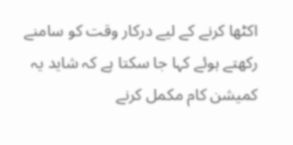اکٹھا کرنے کے لیے درکار وقت کو سامنے رکھتے ہوئے کہا جا سکتا ہے کہ شاید یہ کمیشن کام مکمل کرنے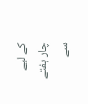کے لیے چار ہفتے سے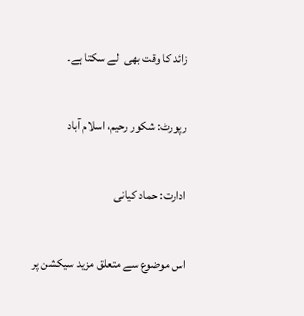زائد کا وقت بھی  لے سکتا ہے۔

رپورٹ: شکور رحیم، اسلام آباد

ادارت: حماد کیانی

اس موضوع سے متعلق مزید سیکشن پر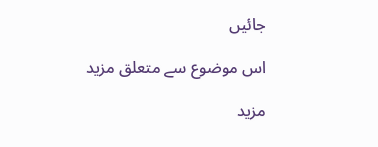جائیں

اس موضوع سے متعلق مزید

مزید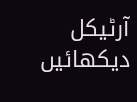آرٹیکل دیکھائیں